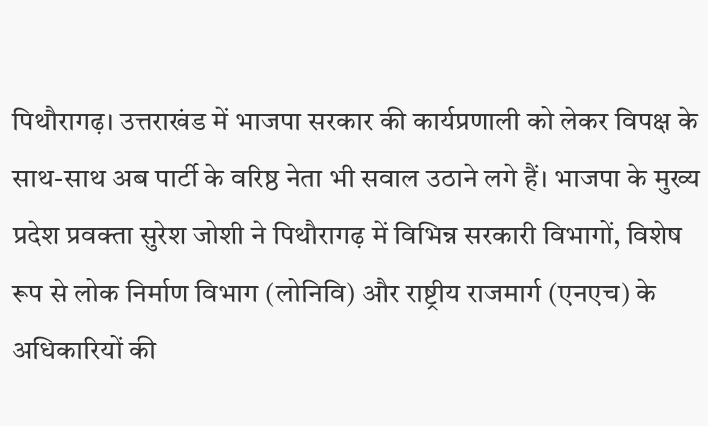पिथौरागढ़। उत्तराखंड में भाजपा सरकार की कार्यप्रणाली को लेकर विपक्ष के साथ-साथ अब पार्टी के वरिष्ठ नेता भी सवाल उठाने लगे हैं। भाजपा के मुख्य प्रदेश प्रवक्ता सुरेश जोशी ने पिथौरागढ़ में विभिन्न सरकारी विभागों, विशेष रूप से लोक निर्माण विभाग (लोनिवि) और राष्ट्रीय राजमार्ग (एनएच) के अधिकारियों की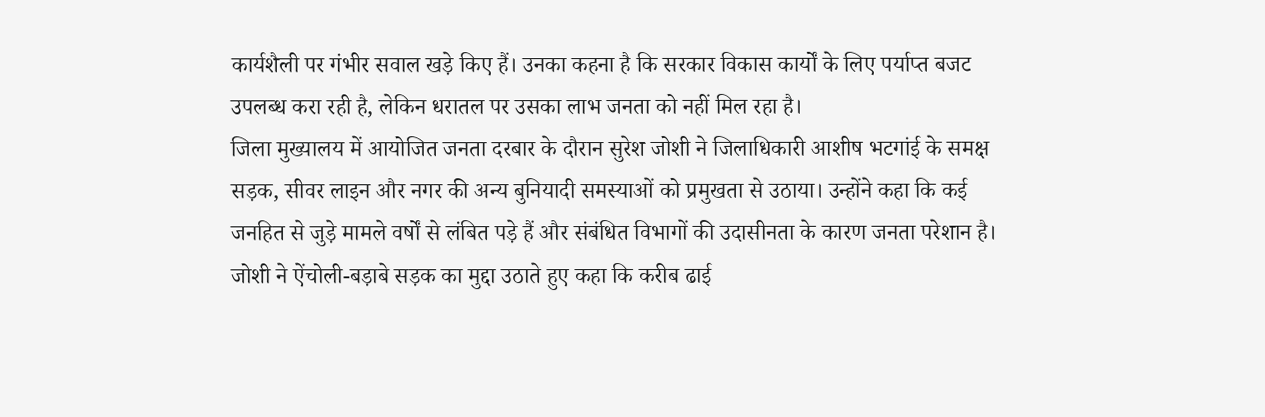कार्यशैली पर गंभीर सवाल खड़े किए हैं। उनका कहना है कि सरकार विकास कार्यों के लिए पर्याप्त बजट उपलब्ध करा रही है, लेकिन धरातल पर उसका लाभ जनता को नहीं मिल रहा है।
जिला मुख्यालय में आयोजित जनता दरबार के दौरान सुरेश जोशी ने जिलाधिकारी आशीष भटगांई के समक्ष सड़क, सीवर लाइन और नगर की अन्य बुनियादी समस्याओं को प्रमुखता से उठाया। उन्होंने कहा कि कई जनहित से जुड़े मामले वर्षों से लंबित पड़े हैं और संबंधित विभागों की उदासीनता के कारण जनता परेशान है। जोशी ने ऐंचोली-बड़ाबे सड़क का मुद्दा उठाते हुए कहा कि करीब ढाई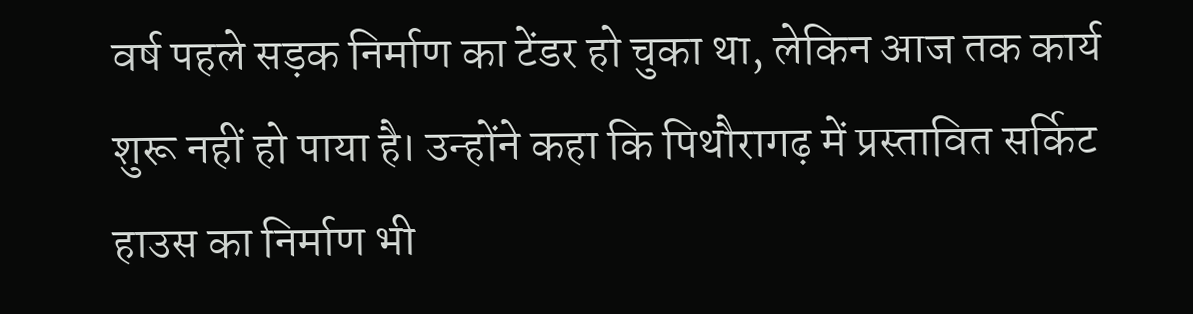वर्ष पहले सड़क निर्माण का टेंडर हो चुका था, लेकिन आज तक कार्य शुरू नहीं हो पाया है। उन्होंने कहा कि पिथौरागढ़ में प्रस्तावित सर्किट हाउस का निर्माण भी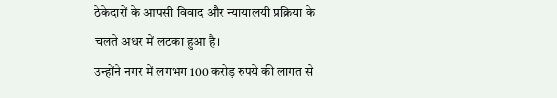ठेकेदारों के आपसी विवाद और न्यायालयी प्रक्रिया के चलते अधर में लटका हुआ है।
उन्होंने नगर में लगभग 100 करोड़ रुपये की लागत से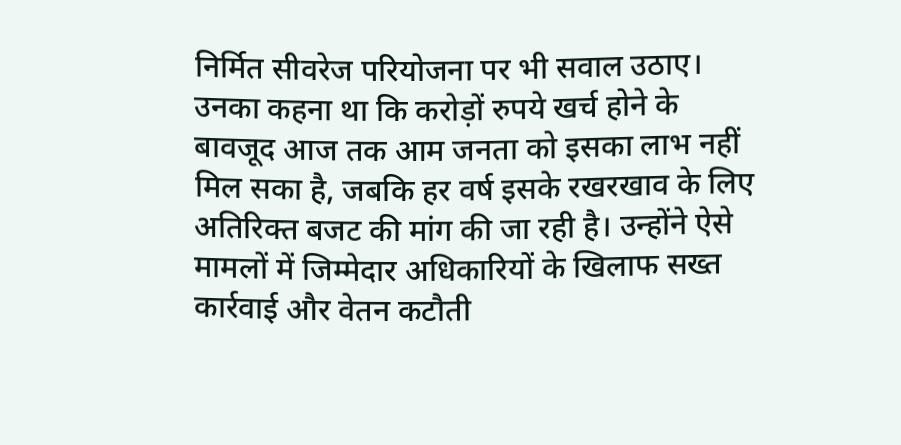निर्मित सीवरेज परियोजना पर भी सवाल उठाए। उनका कहना था कि करोड़ों रुपये खर्च होने के बावजूद आज तक आम जनता को इसका लाभ नहीं मिल सका है, जबकि हर वर्ष इसके रखरखाव के लिए अतिरिक्त बजट की मांग की जा रही है। उन्होंने ऐसे मामलों में जिम्मेदार अधिकारियों के खिलाफ सख्त कार्रवाई और वेतन कटौती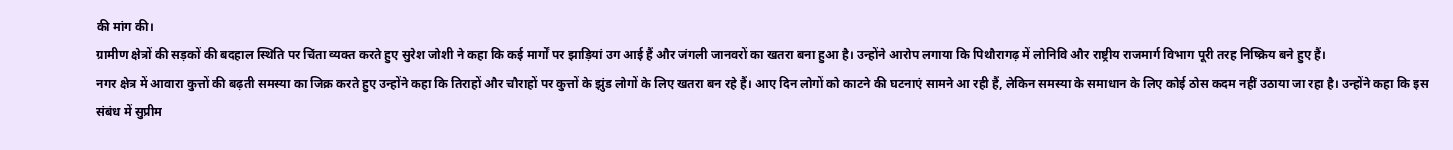की मांग की।
ग्रामीण क्षेत्रों की सड़कों की बदहाल स्थिति पर चिंता व्यक्त करते हुए सुरेश जोशी ने कहा कि कई मार्गों पर झाड़ियां उग आई हैं और जंगली जानवरों का खतरा बना हुआ है। उन्होंने आरोप लगाया कि पिथौरागढ़ में लोनिवि और राष्ट्रीय राजमार्ग विभाग पूरी तरह निष्क्रिय बने हुए हैं।
नगर क्षेत्र में आवारा कुत्तों की बढ़ती समस्या का जिक्र करते हुए उन्होंने कहा कि तिराहों और चौराहों पर कुत्तों के झुंड लोगों के लिए खतरा बन रहे हैं। आए दिन लोगों को काटने की घटनाएं सामने आ रही हैं, लेकिन समस्या के समाधान के लिए कोई ठोस कदम नहीं उठाया जा रहा है। उन्होंने कहा कि इस संबंध में सुप्रीम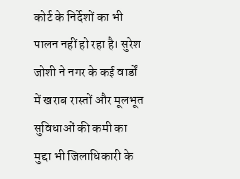कोर्ट के निर्देशों का भी पालन नहीं हो रहा है। सुरेश जोशी ने नगर के कई वार्डों में खराब रास्तों और मूलभूत सुविधाओं की कमी का मुद्दा भी जिलाधिकारी के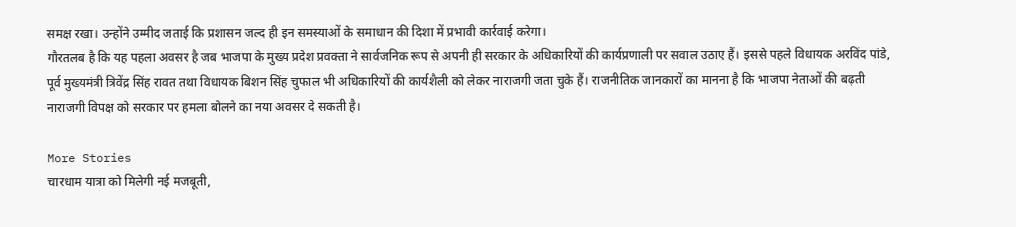समक्ष रखा। उन्होंने उम्मीद जताई कि प्रशासन जल्द ही इन समस्याओं के समाधान की दिशा में प्रभावी कार्रवाई करेगा।
गौरतलब है कि यह पहला अवसर है जब भाजपा के मुख्य प्रदेश प्रवक्ता ने सार्वजनिक रूप से अपनी ही सरकार के अधिकारियों की कार्यप्रणाली पर सवाल उठाए हैं। इससे पहले विधायक अरविंद पांडे, पूर्व मुख्यमंत्री त्रिवेंद्र सिंह रावत तथा विधायक बिशन सिंह चुफाल भी अधिकारियों की कार्यशैली को लेकर नाराजगी जता चुके हैं। राजनीतिक जानकारों का मानना है कि भाजपा नेताओं की बढ़ती नाराजगी विपक्ष को सरकार पर हमला बोलने का नया अवसर दे सकती है।

More Stories
चारधाम यात्रा को मिलेगी नई मजबूती,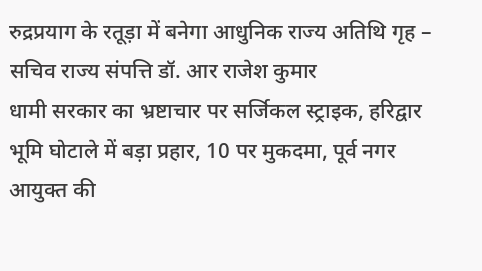रुद्रप्रयाग के रतूड़ा में बनेगा आधुनिक राज्य अतिथि गृह – सचिव राज्य संपत्ति डॉ. आर राजेश कुमार
धामी सरकार का भ्रष्टाचार पर सर्जिकल स्ट्राइक, हरिद्वार भूमि घोटाले में बड़ा प्रहार, 10 पर मुकदमा, पूर्व नगर आयुक्त की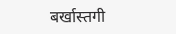बर्खास्तगी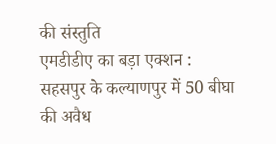की संस्तुति
एमडीडीए का बड़ा एक्शन : सहसपुर के कल्याणपुर में 50 बीघा की अवैध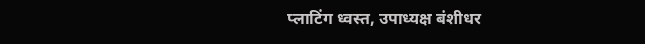प्लाटिंग ध्वस्त, उपाध्यक्ष बंशीधर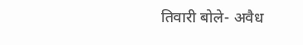तिवारी बोले- अवैध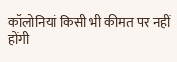कॉलोनियां किसी भी कीमत पर नहीं होंगी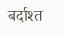बर्दाश्त